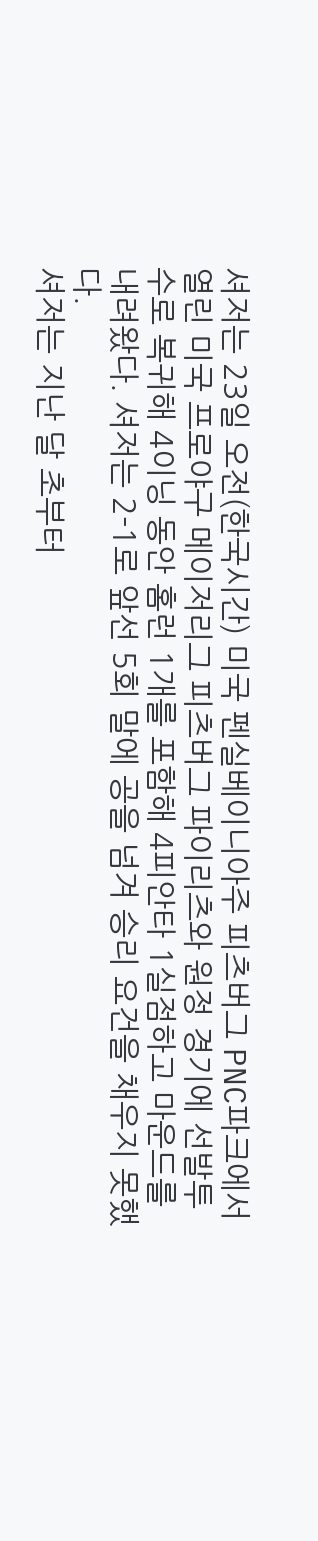셔저는 23일 오전(한국시간) 미국 펜실베이니아주 피츠버그 PNC파크에서 열린 미국 프로야구 메이저리그 피츠버그 파이리츠와 원정 경기에 선발투수로 복귀해 4이닝 동안 홈런 1개를 포함해 4피안타 1실점하고 마운드를 내려왔다. 셔저는 2-1로 앞선 5회 말에 공을 넘겨 승리 요건을 채우지 못했다.
셔저는 지난 달 초부터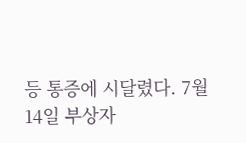등 통증에 시달렸다. 7월 14일 부상자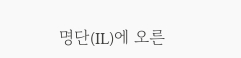명단(IL)에 오른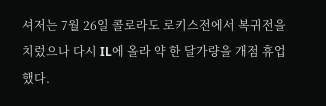셔저는 7월 26일 콜로라도 로키스전에서 복귀전을 치렀으나 다시 IL에 올라 약 한 달가량을 개점 휴업했다.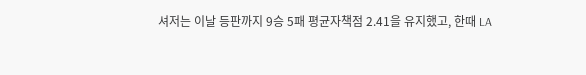셔저는 이날 등판까지 9승 5패 평균자책점 2.41을 유지했고, 한때 LA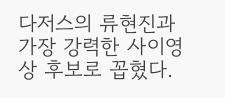다저스의 류현진과 가장 강력한 사이영상 후보로 꼽혔다.